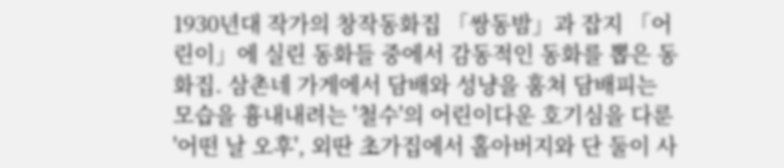1930년대 작가의 창작동화집 「쌍동밤」과 잡지 「어린이」에 실린 동화들 중에서 감동적인 동화를 뽑은 동화집. 삼촌네 가게에서 담배와 성냥을 훔쳐 담배피는 모습을 흉내내려는 '철수'의 어린이다운 호기심을 다룬 '어떤 날 오후', 외딴 초가집에서 홀아버지와 단 둘이 사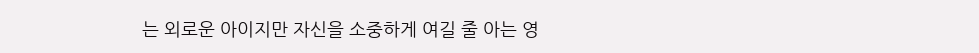는 외로운 아이지만 자신을 소중하게 여길 줄 아는 영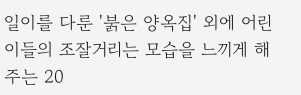일이를 다룬 '붉은 양옥집' 외에 어린이들의 조잘거리는 모습을 느끼게 해주는 20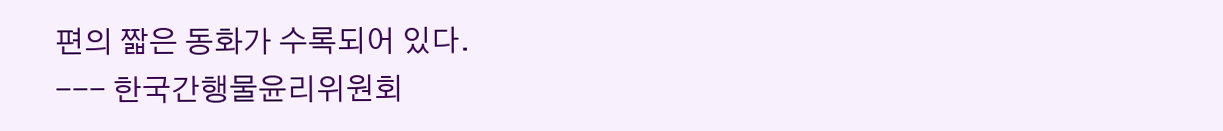편의 짧은 동화가 수록되어 있다.
--- 한국간행물윤리위원회